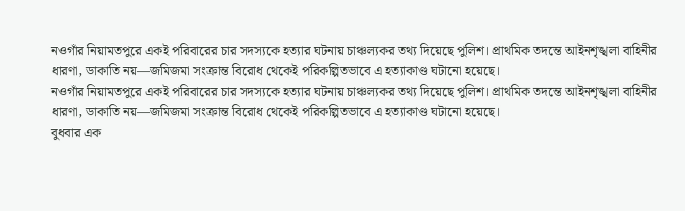নওগাঁর নিয়ামতপুরে একই পরিবারের চার সদস্যকে হত্যার ঘটনায় চাঞ্চল্যকর তথ্য দিয়েছে পুলিশ। প্রাথমিক তদন্তে আইনশৃঙ্খলা বাহিনীর ধারণা, ডাকাতি নয়—জমিজমা সংক্রান্ত বিরোধ থেকেই পরিকল্পিতভাবে এ হত্যাকাণ্ড ঘটানো হয়েছে।
নওগাঁর নিয়ামতপুরে একই পরিবারের চার সদস্যকে হত্যার ঘটনায় চাঞ্চল্যকর তথ্য দিয়েছে পুলিশ। প্রাথমিক তদন্তে আইনশৃঙ্খলা বাহিনীর ধারণা, ডাকাতি নয়—জমিজমা সংক্রান্ত বিরোধ থেকেই পরিকল্পিতভাবে এ হত্যাকাণ্ড ঘটানো হয়েছে।
বুধবার এক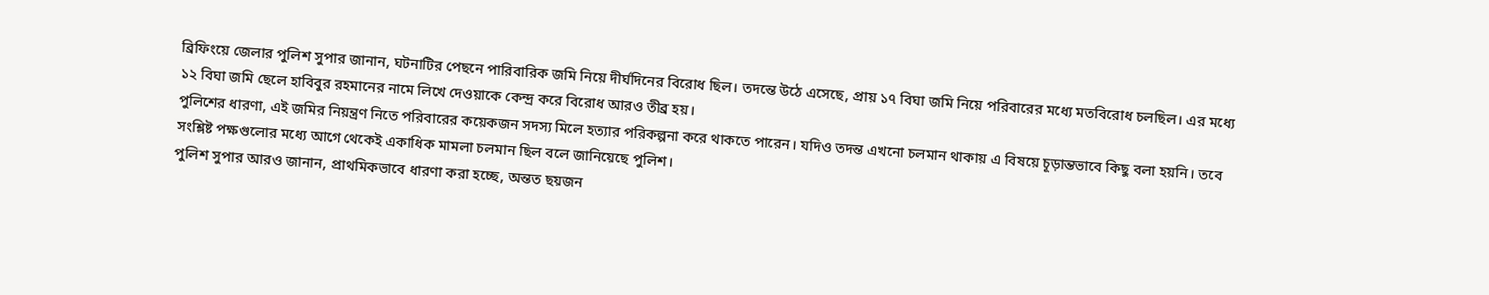ব্রিফিংয়ে জেলার পুলিশ সুপার জানান, ঘটনাটির পেছনে পারিবারিক জমি নিয়ে দীর্ঘদিনের বিরোধ ছিল। তদন্তে উঠে এসেছে, প্রায় ১৭ বিঘা জমি নিয়ে পরিবারের মধ্যে মতবিরোধ চলছিল। এর মধ্যে ১২ বিঘা জমি ছেলে হাবিবুর রহমানের নামে লিখে দেওয়াকে কেন্দ্র করে বিরোধ আরও তীব্র হয়।
পুলিশের ধারণা, এই জমির নিয়ন্ত্রণ নিতে পরিবারের কয়েকজন সদস্য মিলে হত্যার পরিকল্পনা করে থাকতে পারেন। যদিও তদন্ত এখনো চলমান থাকায় এ বিষয়ে চূড়ান্তভাবে কিছু বলা হয়নি। তবে সংশ্লিষ্ট পক্ষগুলোর মধ্যে আগে থেকেই একাধিক মামলা চলমান ছিল বলে জানিয়েছে পুলিশ।
পুলিশ সুপার আরও জানান, প্রাথমিকভাবে ধারণা করা হচ্ছে, অন্তত ছয়জন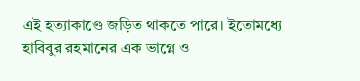এই হত্যাকাণ্ডে জড়িত থাকতে পারে। ইতোমধ্যে হাবিবুর রহমানের এক ভাগ্নে ও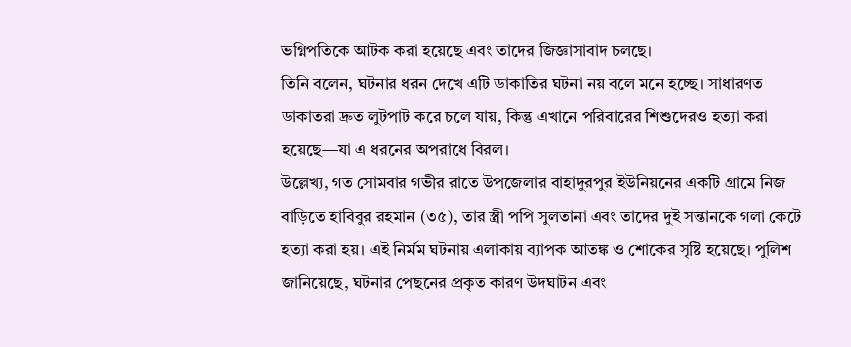ভগ্নিপতিকে আটক করা হয়েছে এবং তাদের জিজ্ঞাসাবাদ চলছে।
তিনি বলেন, ঘটনার ধরন দেখে এটি ডাকাতির ঘটনা নয় বলে মনে হচ্ছে। সাধারণত ডাকাতরা দ্রুত লুটপাট করে চলে যায়, কিন্তু এখানে পরিবারের শিশুদেরও হত্যা করা হয়েছে—যা এ ধরনের অপরাধে বিরল।
উল্লেখ্য, গত সোমবার গভীর রাতে উপজেলার বাহাদুরপুর ইউনিয়নের একটি গ্রামে নিজ বাড়িতে হাবিবুর রহমান (৩৫), তার স্ত্রী পপি সুলতানা এবং তাদের দুই সন্তানকে গলা কেটে হত্যা করা হয়। এই নির্মম ঘটনায় এলাকায় ব্যাপক আতঙ্ক ও শোকের সৃষ্টি হয়েছে। পুলিশ জানিয়েছে, ঘটনার পেছনের প্রকৃত কারণ উদঘাটন এবং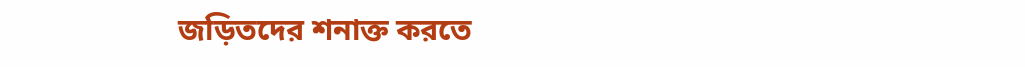জড়িতদের শনাক্ত করতে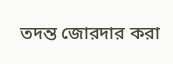তদন্ত জোরদার করা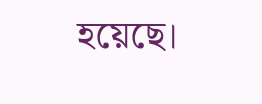হয়েছে।